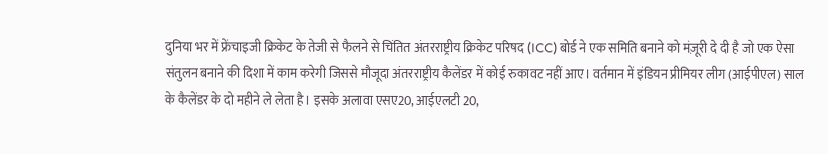दुनिया भर में फ्रेंचाइजी क्रिकेट के तेजी से फैलने से चिंतित अंतरराष्ट्रीय क्रिकेट परिषद (ICC) बोर्ड ने एक समिति बनाने को मंज़ूरी दे दी है जो एक ऐसा संतुलन बनाने की दिशा में काम करेगी जिससे मौजूदा अंतरराष्ट्रीय कैलेंडर में कोई रुकावट नहीं आए। वर्तमान में इंडियन प्रीमियर लीग (आईपीएल) साल के कैलेंडर के दो महीने ले लेता है। इसके अलावा एसए20, आईएलटी 20,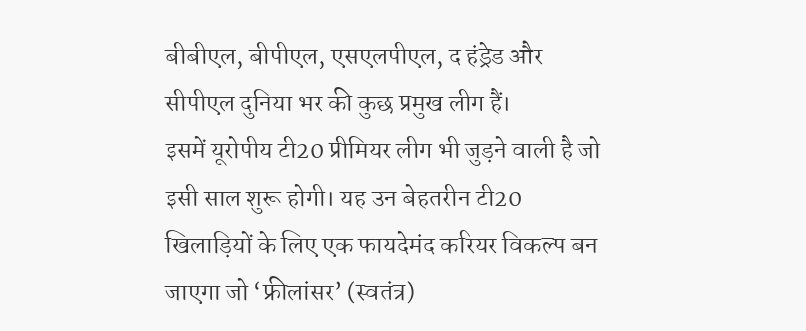बीबीएल, बीपीएल, एसएलपीएल, द हंड्रेड और सीपीएल दुनिया भर की कुछ प्रमुख लीग हैं।
इसमें यूरोपीय टी20 प्रीमियर लीग भी जुड़ने वाली है जो इसी साल शुरू होगी। यह उन बेहतरीन टी20 खिलाड़ियों के लिए एक फायदेमंद करियर विकल्प बन जाएगा जो ‘फ्रीलांसर’ (स्वतंत्र)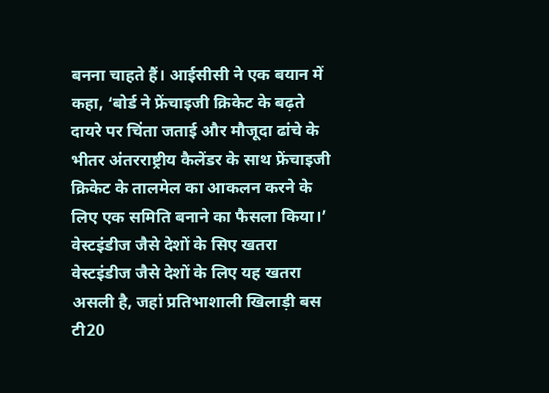बनना चाहते हैं। आईसीसी ने एक बयान में कहा, ‘बोर्ड ने फ्रेंचाइजी क्रिकेट के बढ़ते दायरे पर चिंता जताई और मौजूदा ढांचे के भीतर अंतरराष्ट्रीय कैलेंडर के साथ फ्रेंचाइजी क्रिकेट के तालमेल का आकलन करने के लिए एक समिति बनाने का फैसला किया।’
वेस्टइंडीज जैसे देशों के सिए खतरा
वेस्टइंडीज जैसे देशों के लिए यह खतरा असली है, जहां प्रतिभाशाली खिलाड़ी बस टी20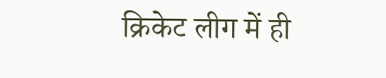क्रिकेट लीग में ही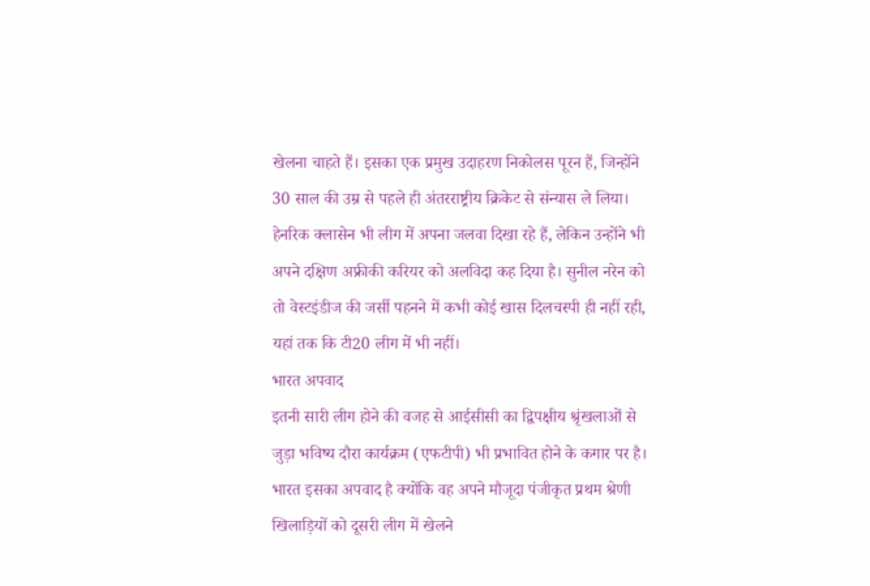खेलना चाहते हैं। इसका एक प्रमुख उदाहरण निकोलस पूरन हैं, जिन्होंने 30 साल की उम्र से पहले ही अंतरराष्ट्रीय क्रिकेट से संन्यास ले लिया। हेनरिक क्लासेन भी लीग में अपना जलवा दिखा रहे हैं, लेकिन उन्होंने भी अपने दक्षिण अफ्रीकी करियर को अलविदा कह दिया है। सुनील नरेन को तो वेस्टइंडीज की जर्सी पहनने में कभी कोई खास दिलचस्पी ही नहीं रही, यहां तक कि टी20 लीग में भी नहीं।
भारत अपवाद
इतनी सारी लीग होने की वजह से आईसीसी का द्विपक्षीय श्रृंखलाओं से जुड़ा भविष्य दौरा कार्यक्रम (एफटीपी) भी प्रभावित होने के कगार पर है। भारत इसका अपवाद है क्योंकि वह अपने मौजूदा पंजीकृत प्रथम श्रेणी खिलाड़ियों को दूसरी लीग में खेलने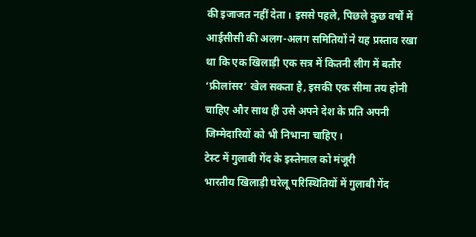की इजाजत नहीं देता। इससे पहले, पिछले कुछ वर्षों में आईसीसी की अलग-अलग समितियों ने यह प्रस्ताव रखा था कि एक खिलाड़ी एक सत्र में कितनी लीग में बतौर ‘फ्रीलांसर’ खेल सकता है, इसकी एक सीमा तय होनी चाहिए और साथ ही उसे अपने देश के प्रति अपनी जिम्मेदारियों को भी निभाना चाहिए।
टेस्ट में गुलाबी गेंद के इस्तेमाल को मंजूरी
भारतीय खिलाड़ी घरेलू परिस्थितियों में गुलाबी गेंद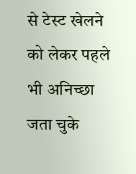से टेस्ट खेलने को लेकर पहले भी अनिच्छा जता चुके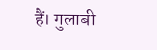हैं। गुलाबी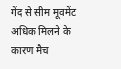गेंद से सीम मूवमेंट अधिक मिलने के कारण मैच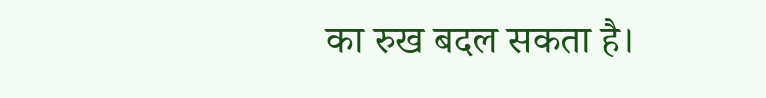का रुख बदल सकता है।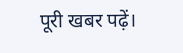पूरी खबर पढ़ें।